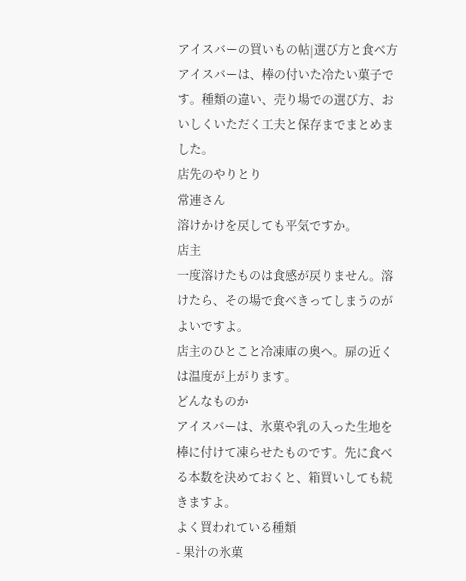アイスバーの買いもの帖|選び方と食べ方
アイスバーは、棒の付いた冷たい菓子です。種類の違い、売り場での選び方、おいしくいただく工夫と保存までまとめました。
店先のやりとり
常連さん
溶けかけを戻しても平気ですか。
店主
一度溶けたものは食感が戻りません。溶けたら、その場で食べきってしまうのがよいですよ。
店主のひとこと冷凍庫の奥へ。扉の近くは温度が上がります。
どんなものか
アイスバーは、氷菓や乳の入った生地を棒に付けて凍らせたものです。先に食べる本数を決めておくと、箱買いしても続きますよ。
よく買われている種類
- 果汁の氷菓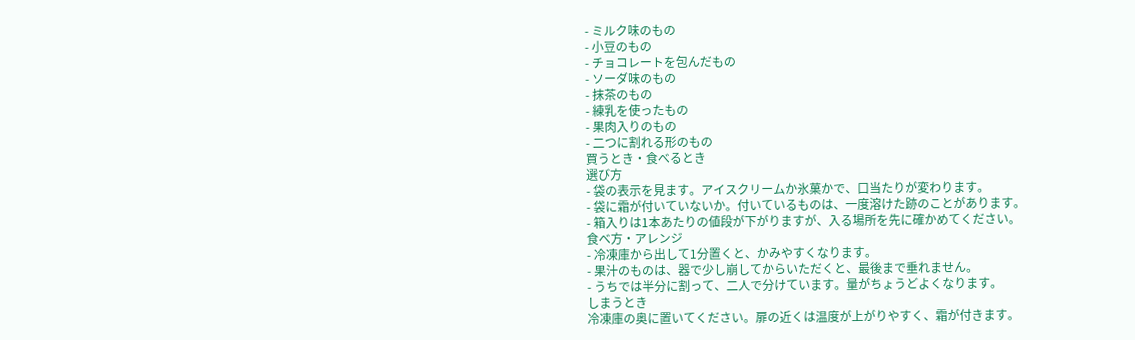- ミルク味のもの
- 小豆のもの
- チョコレートを包んだもの
- ソーダ味のもの
- 抹茶のもの
- 練乳を使ったもの
- 果肉入りのもの
- 二つに割れる形のもの
買うとき・食べるとき
選び方
- 袋の表示を見ます。アイスクリームか氷菓かで、口当たりが変わります。
- 袋に霜が付いていないか。付いているものは、一度溶けた跡のことがあります。
- 箱入りは1本あたりの値段が下がりますが、入る場所を先に確かめてください。
食べ方・アレンジ
- 冷凍庫から出して1分置くと、かみやすくなります。
- 果汁のものは、器で少し崩してからいただくと、最後まで垂れません。
- うちでは半分に割って、二人で分けています。量がちょうどよくなります。
しまうとき
冷凍庫の奥に置いてください。扉の近くは温度が上がりやすく、霜が付きます。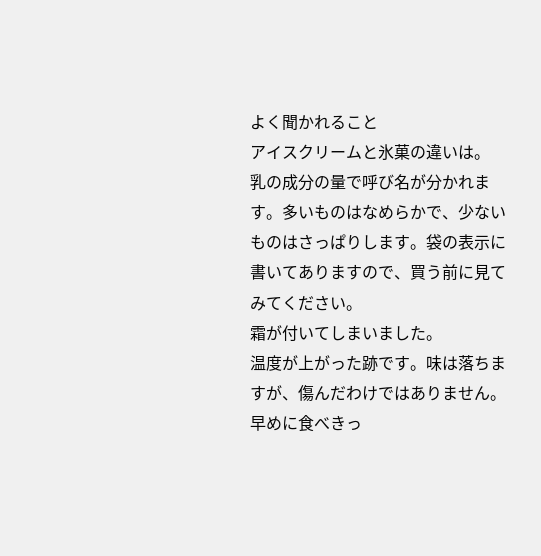よく聞かれること
アイスクリームと氷菓の違いは。
乳の成分の量で呼び名が分かれます。多いものはなめらかで、少ないものはさっぱりします。袋の表示に書いてありますので、買う前に見てみてください。
霜が付いてしまいました。
温度が上がった跡です。味は落ちますが、傷んだわけではありません。早めに食べきっ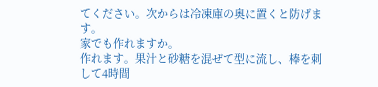てください。次からは冷凍庫の奥に置くと防げます。
家でも作れますか。
作れます。果汁と砂糖を混ぜて型に流し、棒を刺して4時間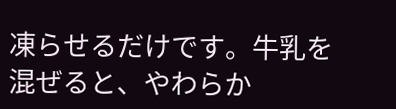凍らせるだけです。牛乳を混ぜると、やわらか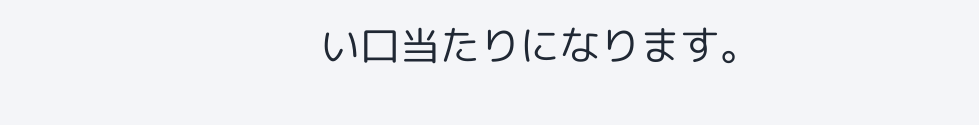い口当たりになります。